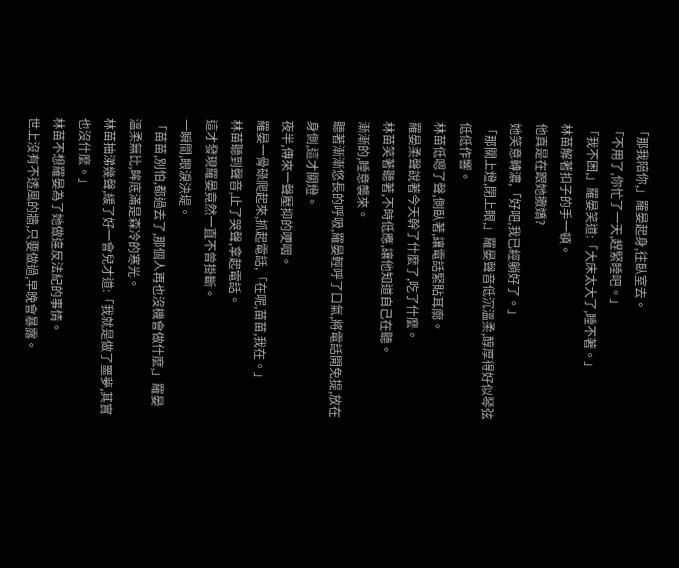「那我陪你,」羅晏起身,往臥室去。
「不用了,你忙了一天,趕緊睡吧。」
「我不困,」羅晏笑道:「大床太大了,睡不著。」
林苗解著扣子的手一頓。
他真是在跟她撒嬌?
她笑意轉濃,「好吧,我已經躺好了。」
「那關上燈,閉上眼,」羅晏聲音低沉溫柔,醇厚得好似琴弦低低作響。
林苗低嗯了聲,側臥著,讓電話緊貼耳廓。
羅晏柔聲說著今天幹了什麼了,吃了什麼。
林苗笑著聽著,不時低應,讓他知道自己在聽。
漸漸的,睡意襲來。
聽著漸漸悠長的呼吸,羅晏輕呼了口氣,將電話開免提,放在身側,這才關燈。
夜半,傳來一聲壓抑的哽咽。
羅晏一骨碌爬起來,抓起電話,「在呢,苗苗,我在。」
林苗聽到聲音,止了哭聲,拿起電話。
這才發現羅晏竟然一直不曾掛斷。
一瞬間,眼淚決堤。
「苗苗,別怕,都過去了,那個人再也沒機會做什麼,」羅晏溫柔無比,眸底滿是森冷的寒光。
林苗抽涕幾聲,緩了好一會兒才道:「我就是做了噩夢,其實也沒什麼。」
林苗不想羅晏為了她做違反法紀的事情。
世上沒有不透風的牆,只要做過,早晚會暴露。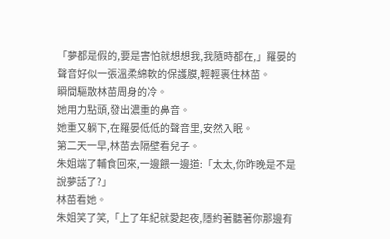「夢都是假的,要是害怕就想想我,我隨時都在,」羅晏的聲音好似一張溫柔綿軟的保護膜,輕輕裹住林苗。
瞬間驅散林苗周身的冷。
她用力點頭,發出濃重的鼻音。
她重又躺下,在羅晏低低的聲音里,安然入眠。
第二天一早,林苗去隔壁看兒子。
朱姐端了輔食回來,一邊餵一邊道:「太太,你昨晚是不是說夢話了?」
林苗看她。
朱姐笑了笑,「上了年紀就愛起夜,隱約著聽著你那邊有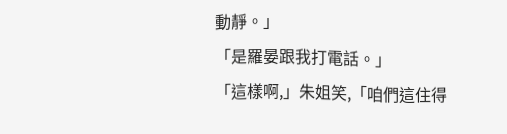動靜。」
「是羅晏跟我打電話。」
「這樣啊,」朱姐笑,「咱們這住得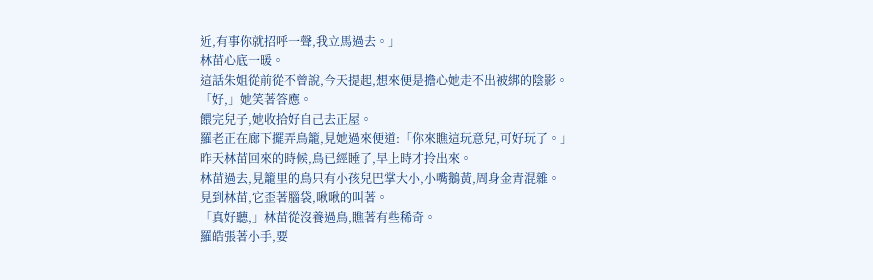近,有事你就招呼一聲,我立馬過去。」
林苗心底一暖。
這話朱姐從前從不曾說,今天提起,想來便是擔心她走不出被綁的陰影。
「好,」她笑著答應。
餵完兒子,她收拾好自己去正屋。
羅老正在廊下擺弄鳥籠,見她過來便道:「你來瞧這玩意兒,可好玩了。」
昨天林苗回來的時候,鳥已經睡了,早上時才拎出來。
林苗過去,見籠里的鳥只有小孩兒巴掌大小,小嘴鵝黃,周身金青混雜。
見到林苗,它歪著腦袋,啾啾的叫著。
「真好聽,」林苗從沒養過鳥,瞧著有些稀奇。
羅皓張著小手,要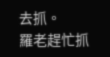去抓。
羅老趕忙抓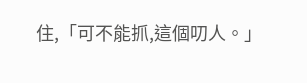住,「可不能抓,這個叨人。」